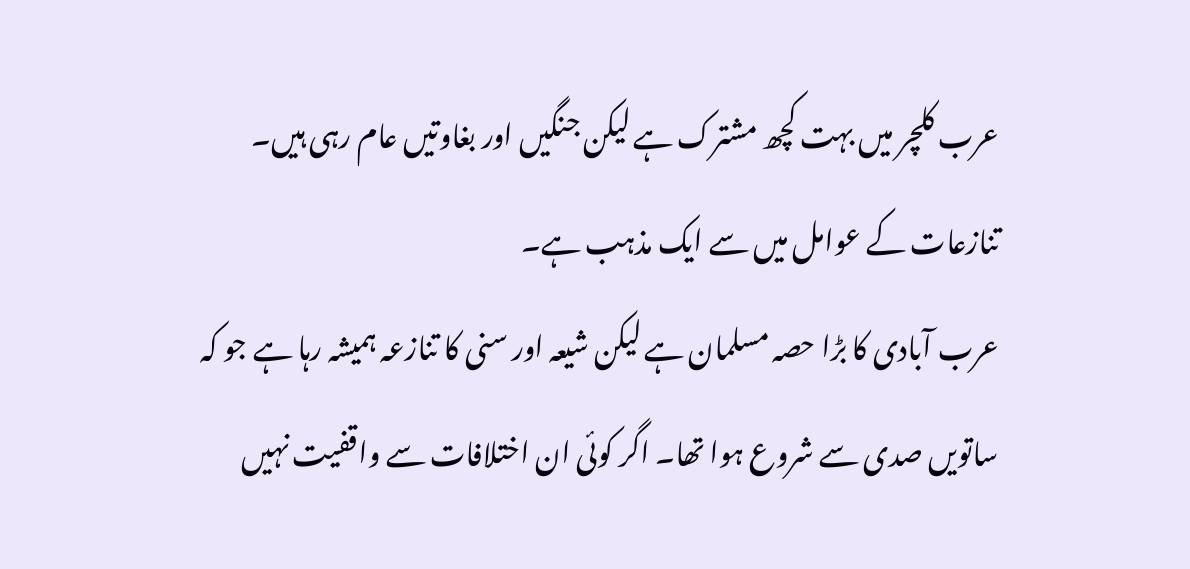عرب کلچر میں بہت کچھ مشترک ہے لیکن جنگیں اور بغاوتیں عام رہی ہیں۔ تنازعات کے عوامل میں سے ایک مذہب ہے۔
عرب آبادی کا بڑا حصہ مسلمان ہے لیکن شیعہ اور سنی کا تنازعہ ہمیشہ رہا ہے جو کہ ساتویں صدی سے شروع ہوا تھا۔ اگر کوئی ان اختلافات سے واقفیت نہیں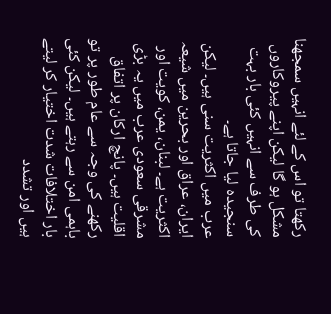رکھتا تو اس کے لئے انہیں سمجھنا مشکل ہو گا لیکن اپنے پیروکاروں کی طرف سے انہیں کئی بار بہت سنجیدہ لیا جاتا ہے۔
عرب میں اکثریت سنی ہیں۔ لیکن ایران، عراق اور بحرین میں شیعہ اکثریت ہے۔ لبنان، یمن، کویت اور مشرقی سعودی عرب میں یہ بڑی اقلیت ہیں۔ پانچ ارکان پر اتفاق رکھنے کی وجہ سے عام طور پر تو باہمی امن سے رہتے ہیں۔ لیکن کئی بار اختلافات شدت اختیار کر لیتے ہیں اور تشدد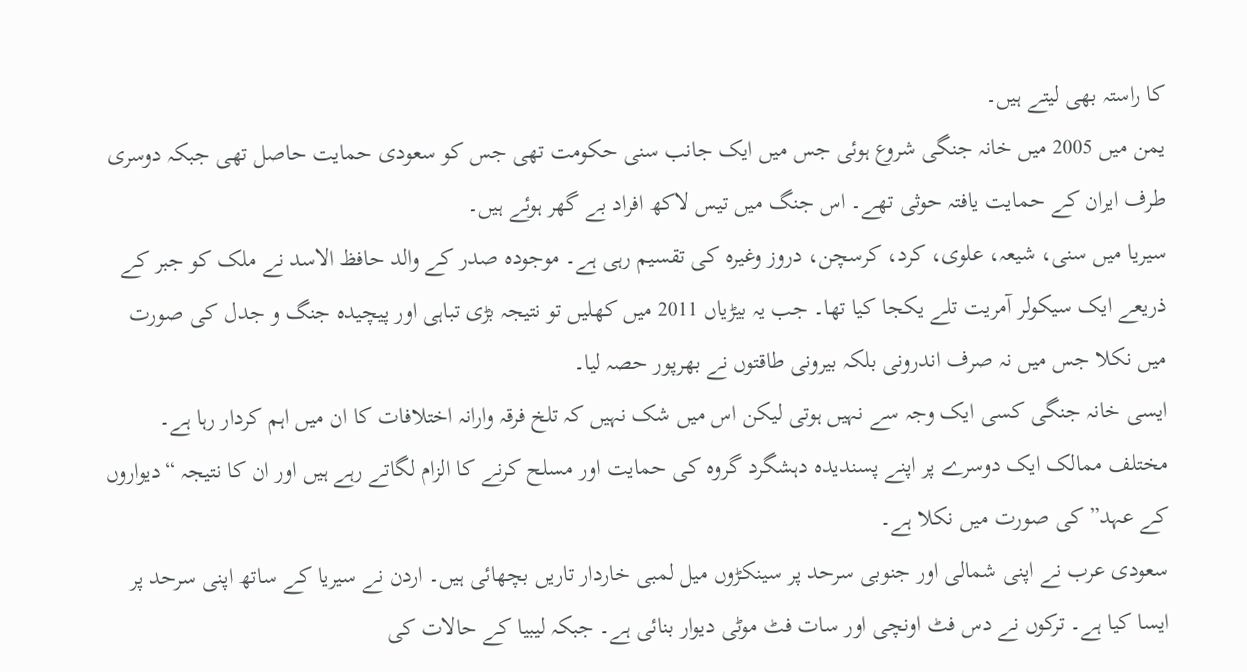کا راستہ بھی لیتے ہیں۔
یمن میں 2005 میں خانہ جنگی شروع ہوئی جس میں ایک جانب سنی حکومت تھی جس کو سعودی حمایت حاصل تھی جبکہ دوسری طرف ایران کے حمایت یافتہ حوثی تھے۔ اس جنگ میں تیس لاکھ افراد بے گھر ہوئے ہیں۔
سیریا میں سنی، شیعہ، علوی، کرد، کرسچن، دروز وغیرہ کی تقسیم رہی ہے۔ موجودہ صدر کے والد حافظ الاسد نے ملک کو جبر کے ذریعے ایک سیکولر آمریت تلے یکجا کیا تھا۔ جب یہ بیڑیاں 2011 میں کھلیں تو نتیجہ بڑی تباہی اور پیچیدہ جنگ و جدل کی صورت میں نکلا جس میں نہ صرف اندرونی بلکہ بیرونی طاقتوں نے بھرپور حصہ لیا۔
ایسی خانہ جنگی کسی ایک وجہ سے نہیں ہوتی لیکن اس میں شک نہیں کہ تلخ فرقہ وارانہ اختلافات کا ان میں اہم کردار رہا ہے۔ مختلف ممالک ایک دوسرے پر اپنے پسندیدہ دہشگرد گروہ کی حمایت اور مسلح کرنے کا الزام لگاتے رہے ہیں اور ان کا نتیجہ “دیواروں کے عہد” کی صورت میں نکلا ہے۔
سعودی عرب نے اپنی شمالی اور جنوبی سرحد پر سینکڑوں میل لمبی خاردار تاریں بچھائی ہیں۔ اردن نے سیریا کے ساتھ اپنی سرحد پر ایسا کیا ہے۔ ترکوں نے دس فٹ اونچی اور سات فٹ موٹی دیوار بنائی ہے۔ جبکہ لیبیا کے حالات کی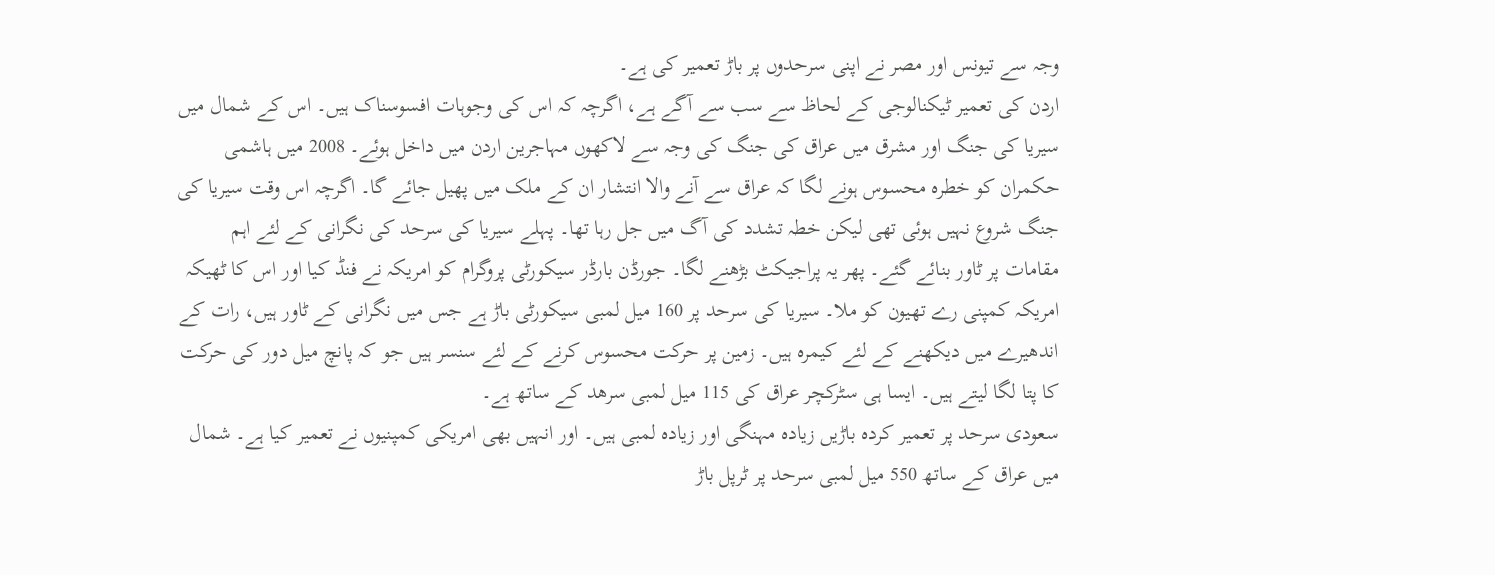وجہ سے تیونس اور مصر نے اپنی سرحدوں پر باڑ تعمیر کی ہے۔
اردن کی تعمیر ٹیکنالوجی کے لحاظ سے سب سے آگے ہے، اگرچہ کہ اس کی وجوہات افسوسناک ہیں۔ اس کے شمال میں سیریا کی جنگ اور مشرق میں عراق کی جنگ کی وجہ سے لاکھوں مہاجرین اردن میں داخل ہوئے۔ 2008 میں ہاشمی حکمران کو خطرہ محسوس ہونے لگا کہ عراق سے آنے والا انتشار ان کے ملک میں پھیل جائے گا۔ اگرچہ اس وقت سیریا کی جنگ شروع نہیں ہوئی تھی لیکن خطہ تشدد کی آگ میں جل رہا تھا۔ پہلے سیریا کی سرحد کی نگرانی کے لئے اہم مقامات پر ٹاور بنائے گئے۔ پھر یہ پراجیکٹ بڑھنے لگا۔ جورڈن بارڈر سیکورٹی پروگرام کو امریکہ نے فنڈ کیا اور اس کا ٹھیکہ امریکہ کمپنی رے تھیون کو ملا۔ سیریا کی سرحد پر 160 میل لمبی سیکورٹی باڑ ہے جس میں نگرانی کے ٹاور ہیں، رات کے اندھیرے میں دیکھنے کے لئے کیمرہ ہیں۔ زمین پر حرکت محسوس کرنے کے لئے سنسر ہیں جو کہ پانچ میل دور کی حرکت کا پتا لگا لیتے ہیں۔ ایسا ہی سٹرکچر عراق کی 115 میل لمبی سرھد کے ساتھ ہے۔
سعودی سرحد پر تعمیر کردہ باڑیں زیادہ مہنگی اور زیادہ لمبی ہیں۔ اور انہیں بھی امریکی کمپنیوں نے تعمیر کیا ہے۔ شمال میں عراق کے ساتھ 550 میل لمبی سرحد پر ٹرپل باڑ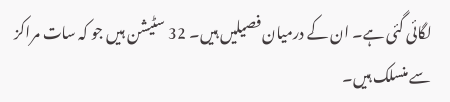لگائی گئی ہے۔ ان کے درمیان فصیلیں ہیں۔ 32 سٹیشن ہیں جو کہ سات مراکز سے منسلک ہیں۔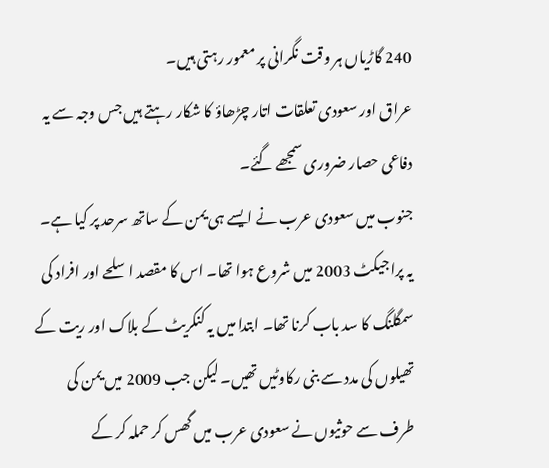240 گاڑیاں ہر وقت نگرانی پر معمور رہتی ہیں۔
عراق اور سعودی تعلقات اتار چڑھاؤ کا شکار رہتے ہیں جس وجہ سے یہ دفاعی حصار ضروری سمجھے گئے۔
جنوب میں سعودی عرب نے ایسے ہی یمن کے ساتھ سرحد پر کیا ہے۔ یہ پراجیکٹ 2003 میں شروع ہوا تھا۔ اس کا مقصد اسلحے اور افراد کی سمگلنگ کا سد باب کرنا تھا۔ ابتدا میں یہ کنکریٹ کے بلاک اور ریت کے تھیلوں کی مدد سے بنی رکاوٹیں تھیں۔ لیکن جب 2009 میں یمن کی طرف سے حوثیوں نے سعودی عرب میں گھس کر حملہ کر کے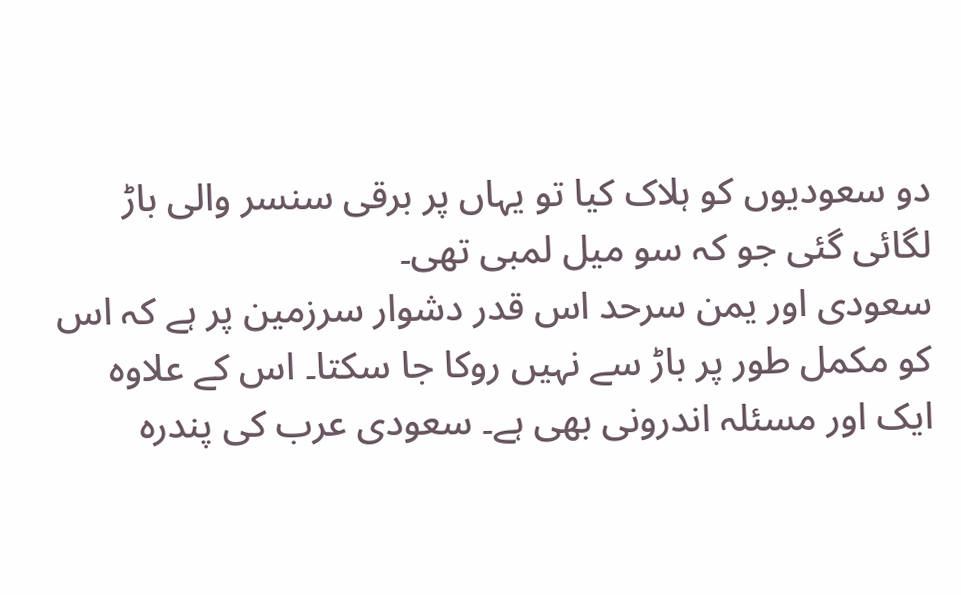دو سعودیوں کو ہلاک کیا تو یہاں پر برقی سنسر والی باڑ لگائی گئی جو کہ سو میل لمبی تھی۔
سعودی اور یمن سرحد اس قدر دشوار سرزمین پر ہے کہ اس کو مکمل طور پر باڑ سے نہیں روکا جا سکتا۔ اس کے علاوہ ایک اور مسئلہ اندرونی بھی ہے۔ سعودی عرب کی پندرہ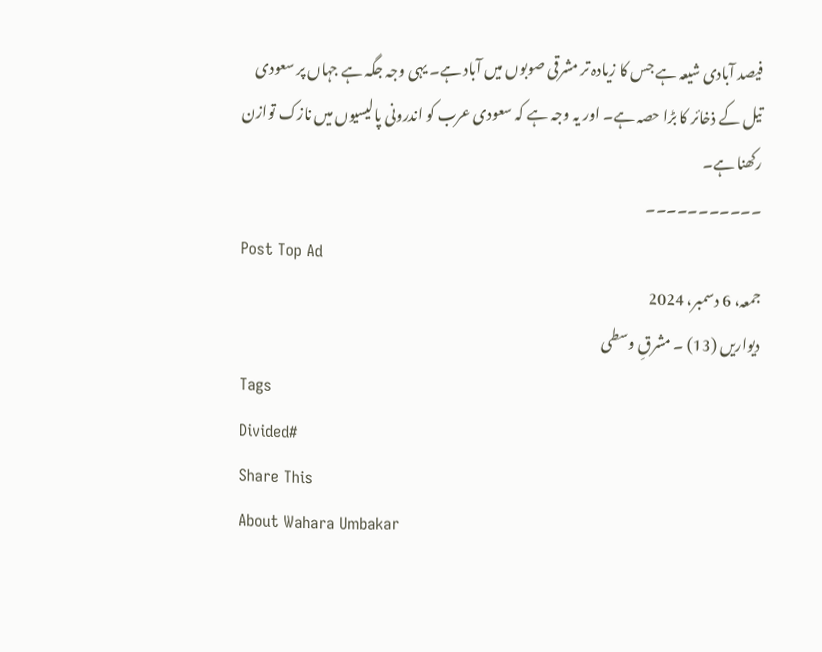فیصد آبادی شیعہ ہے جس کا زیادہ تر مشرقی صوبوں میں آباد ہے۔ یہی وجہ جگہ ہے جہاں پر سعودی تیل کے ذخائر کا بڑا حصہ ہے۔ اور یہ وجہ ہے کہ سعودی عرب کو اندرونی پالیسیوں میں نازک توازن رکھنا ہے۔
۔۔۔۔۔۔۔۔۔۔۔
Post Top Ad
جمعہ، 6 دسمبر، 2024
دیواریں (13) ۔ مشرقِ وسطی
Tags
Divided#
Share This
About Wahara Umbakar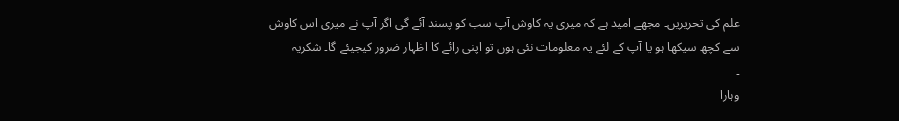علم کی تحریریں۔ مجھے امید ہے کہ میری یہ کاوش آپ سب کو پسند آئے گی اگر آپ نے میری اس کاوش سے کچھ سیکھا ہو یا آپ کے لئے یہ معلومات نئی ہوں تو اپنی رائے کا اظہار ضرور کیجیئے گا۔ شکریہ
۔
وہارا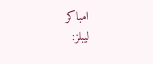امباکر
لیبلز: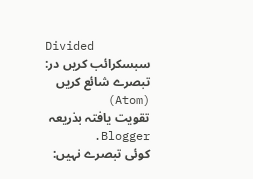Divided
سبسکرائب کریں در:
تبصرے شائع کریں (Atom)
تقویت یافتہ بذریعہ Blogger.
کوئی تبصرے نہیں: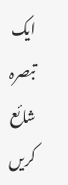ایک تبصرہ شائع کریں